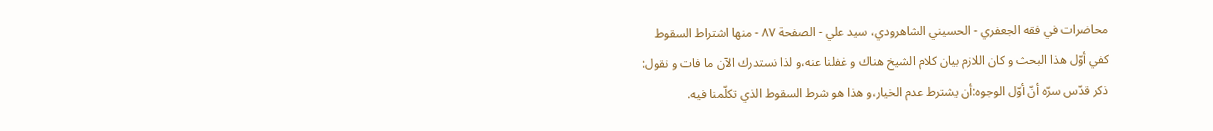محاضرات في فقه الجعفري - الحسيني الشاهرودي، سيد علي - الصفحة ٨٧ - منها اشتراط السقوط
كفي أوّل هذا البحث و كان اللازم بيان كلام الشيخ هناك و غفلنا عنه،و لذا نستدرك الآن ما فات و نقول:
ذكر قدّس سرّه أنّ أوّل الوجوه:أن يشترط عدم الخيار،و هذا هو شرط السقوط الذي تكلّمنا فيه.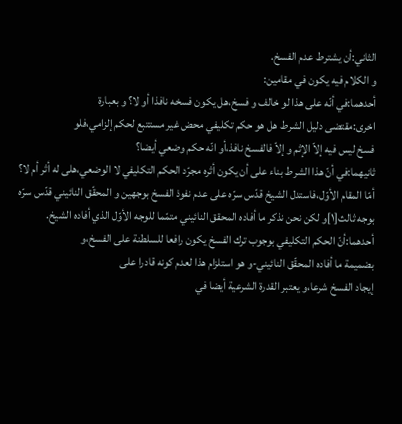الثاني:أن يشترط عدم الفسخ.
و الكلام فيه يكون في مقامين:
أحدهما:في أنّه على هذا لو خالف و فسخ،هل يكون فسخه نافذا أو لا؟ و بعبارة
اخرى:مقتضى دليل الشرط هل هو حكم تكليفي محض غير مستتبع لحكم إلزامي،فلو
فسخ ليس فيه إلاّ الإثم و إلاّ فالفسخ نافذ،أو انّه حكم وضعي أيضا؟
ثانيهما:في أنّ هذا الشرط بناء على أن يكون أثره مجرّد الحكم التكليفي لا الوضعي،هلى له أثر أم لا؟
أمّا المقام الأوّل،فاستدل الشيخ قدّس سرّه على عدم نفوذ الفسخ بوجهين و المحقّق النائيني قدّس سرّه بوجه ثالث[١]و لكن نحن نذكر ما أفاده المحقق النائيني متمّما للوجه الأوّل الذي أفاده الشيخ.
أحدهما:أنّ الحكم التكليفي بوجوب ترك الفسخ يكون رافعا للسلطنة على الفسخ،و
بضميمة ما أفاده المحقّق النائيني-و هو استلزام هذا لعدم كونه قادرا على
إيجاد الفسخ شرعا،و يعتبر القدرة الشرعية أيضا في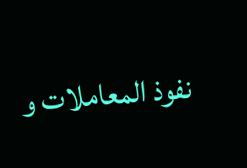نفوذ المعاملات و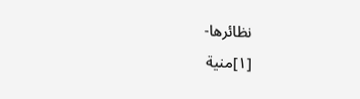نظائرها-
[١]منية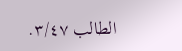الطالب ٣/٤٧.